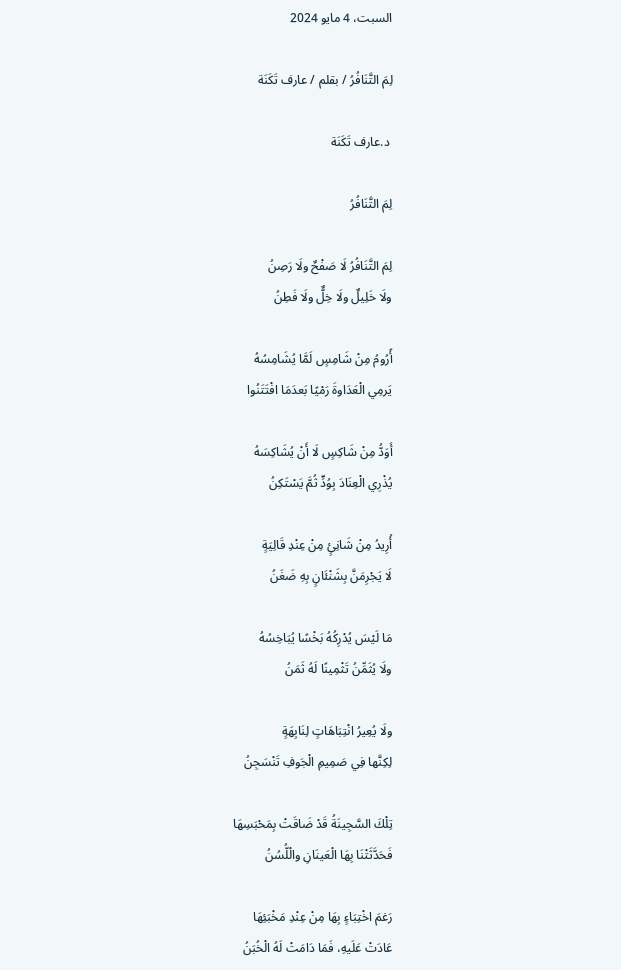السبت، 4 مايو 2024

لِمَ التَّنَافُرُ / بقلم / عارف تَكَنَة

 د.عارف تَكَنَة

لِمَ التَّنَافُرُ

لِمَ التَّنَافُرُ لَا صَفْحٌ ولَا رَصِنُ
ولَا خَلِيلٌ ولَا خِلٌّ ولَا فَطِنُ

أًرُومُ مِنْ شَامِسٍ لَمَّا يُشَامِسُهُ
يَرمِي الْعَدَاوةَ رَمْيًا بَعدَمَا افْتَتَنُوا

أَوَدُّ مِنْ شَاكِسٍ لَا أَنْ يُشَاكِسَهُ
يُذْرِي الْعِنَادَ بِوُدٍّ ثُمَّ يَسْتَكِنُ

أُرِيدُ مِنْ شَانِئٍ مِنْ عِنْدِ قَالِيَةٍ
لَا يَجْرِمَنَّ بِشَنْئَانٍ بِهِ ضَغَنُ

مَا لَيْسَ يُدْرِكُهُ بَخْسًا يُبَاخِسُهُ
ولَا يُثَمِّنُ تَثْمِينًا لَهُ ثَمَنُ

ولَا يُعِيرُ انْتِبَاهَاتٍ لِنَابِهَةٍ
لِكِنَّها فِي صَمِيمِ الْجَوفِ تَنْسَجِنُ

تِلْكَ السَّجِينَةُ قَدْ ضَاقَتْ بِمَحْبَسِهَا
فَحَدَّثَتْنَا بِهَا الْعَينَانِ والْلُّسُنُ

رَغمَ اخْتِبَاءٍ بِهَا مِنْ عِنْدِ مَخْبَئِهَا
عَادَتْ عَلَيهِ، فَمَا دَامَتْ لَهُ الْخُبَنُ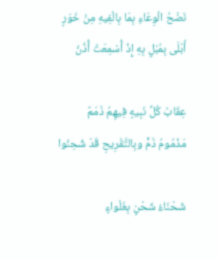نَضْحُ الْوِعَاءِ بِمَا بِالْفِيهِ مِنْ خَوَرٍ
أَبْلَى بِمُبْلٍ بِهِ إِذْ أُسْمِعَتْ أُذُنُ

عِقَابُ كُلِّ نَبِيهٍ فِيهِمُ ذَمَمٌ
مَذْمُومُ ذَمٍّ وبِالتَّقْرِيحِ قَدْ شُحِنُوا

شَحْنَاءُ شَحْنٍ بِغَلْواءٍ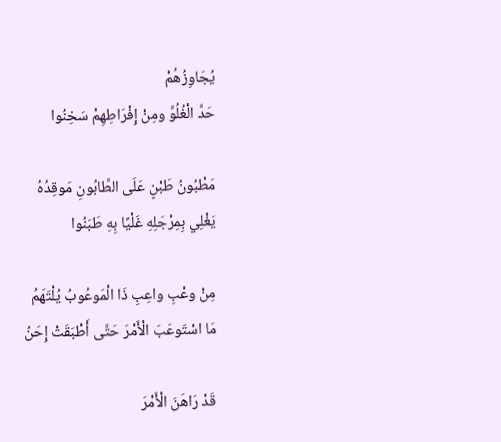يُجَاوِزُهُمْ
حَدَّ الْغُلُوِّ ومِنْ إِفْرَاطِهِمْ سَخِنُوا

مَطْبُونُ طَبْنٍ عَلَى الطَّابُونِ مَوقِدُهُ
يَغْلِي بِمِرْجَلِهِ غَلْيًا بِهِ طَبَنُوا

مِنْ وعْبِ واعِبِ ذَا الْمَوعُوبُ يُلْتَهَمُ
مَا اسْتَوعَبَ الْأَمْرَ حَتَّى أَطْبَقَتْ إِحَنُ

قَدْ رَاهَنَ الْأَمْرَ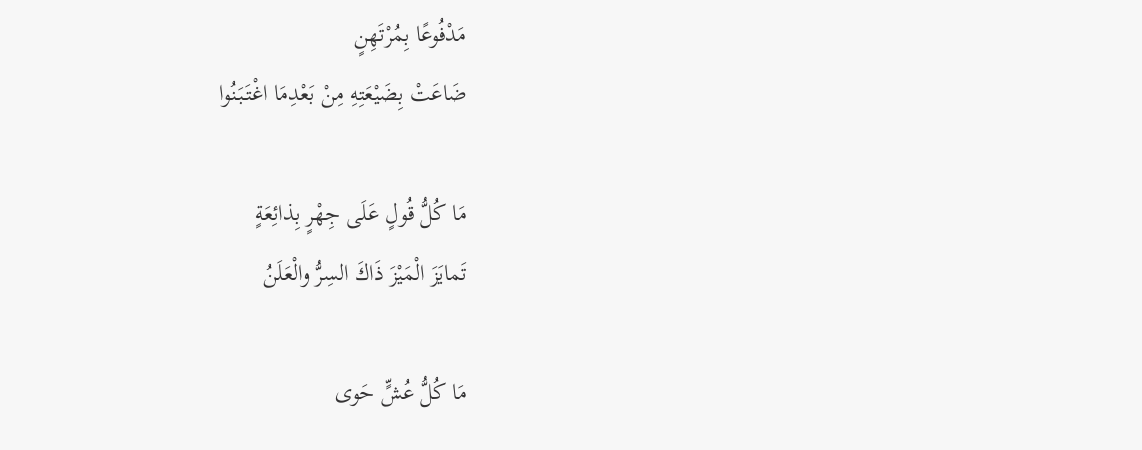مَدْفُوعًا بِمُرْتَهِنٍ
ضَاعَتْ بِضَيْعَتِهِ مِنْ بَعْدِمَا اغْتَبَنُوا

مَا كُلُّ قُولٍ عَلَى جِهْرٍ بِذائِعَةٍ
تَمايَزَ الْمَيْزَ ذَاكَ السِرُّ والْعَلَنُ

مَا كُلُّ عُشٍّ حَوى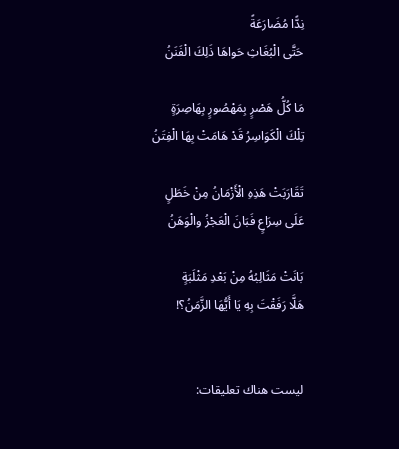نِدًّا مُضَارَعَةً
حَتَّى الْبُغَاثِ حَواهَا ذَلِكَ الْفَنَنُ

مَا كُلُّ هَصْرٍ بِمَهْصُورٍ بِهَاصِرَةٍ
تِلْكَ الْكَوَاسِرُ قَدْ هَامَتْ بِهَا الْفِتَنُ

تَقَارَبَتْ هَذِهِ الْأَزْمَانُ مِنْ خَطَلٍ
عَلَى سِرَاعٍ فَبَانَ الْعَجْزُ والْوَهَنُ

بَانَتْ مَثَالِبُهُ مِنْ بَعْدِ مَثْلَبَةٍ
هَلَّا رَفَقْتَ بِهِ يَا أَيُّهَا الزَّمَنُ؟!


ليست هناك تعليقات: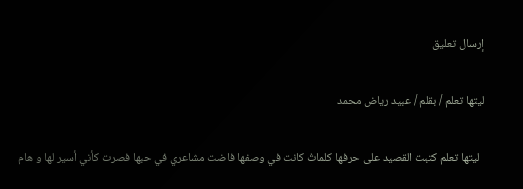إرسال تعليق

ليتها تعلم / بقلم / عبيد رياض محمد

  ليتها تعلم كتبت القصيد على حرفها كلماتُ كانت في وصفها فاضت مشاعري في حبها فصرت كأني أسير لها و هام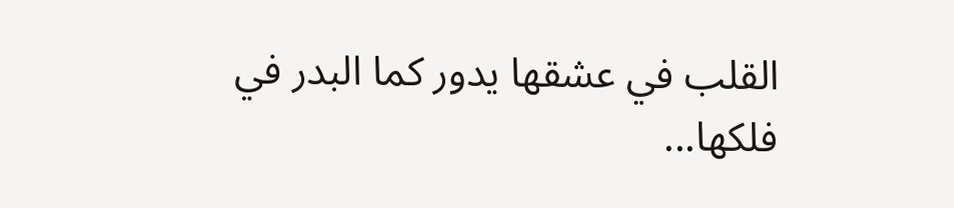القلب في عشقها يدور كما البدر في فلكها...